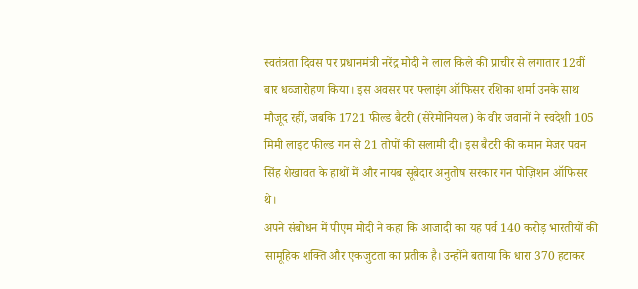स्वतंत्रता दिवस पर प्रधानमंत्री नरेंद्र मोदी ने लाल किले की प्राचीर से लगातार 12वीं बार धव्जारोहण किया। इस अवसर पर फ्लाइंग ऑफिसर रशिका शर्मा उनके साथ मौजूद रहीं, जबकि 1721 फील्ड बैटरी (सेरेमोनियल) के वीर जवानों ने स्वदेशी 105 मिमी लाइट फील्ड गन से 21 तोपों की सलामी दी। इस बैटरी की कमान मेजर पवन सिंह शेखावत के हाथों में और नायब सूबेदार अनुतोष सरकार गन पोज़िशन ऑफिसर थे।
अपने संबोधन में पीएम मोदी ने कहा कि आजादी का यह पर्व 140 करोड़ भारतीयों की सामूहिक शक्ति और एकजुटता का प्रतीक है। उन्होंने बताया कि धारा 370 हटाकर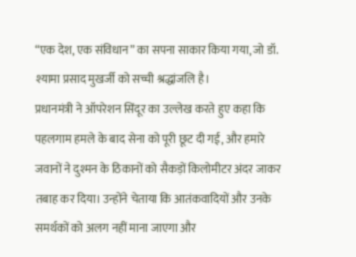“एक देश, एक संविधान” का सपना साकार किया गया, जो डॉ. श्यामा प्रसाद मुखर्जी को सच्ची श्रद्धांजलि है।
प्रधानमंत्री ने ऑपरेशन सिंदूर का उल्लेख करते हुए कहा कि पहलगाम हमले के बाद सेना को पूरी छूट दी गई, और हमारे जवानों ने दुश्मन के ठिकानों को सैकड़ों किलोमीटर अंदर जाकर तबाह कर दिया। उन्होंने चेताया कि आतंकवादियों और उनके समर्थकों को अलग नहीं माना जाएगा और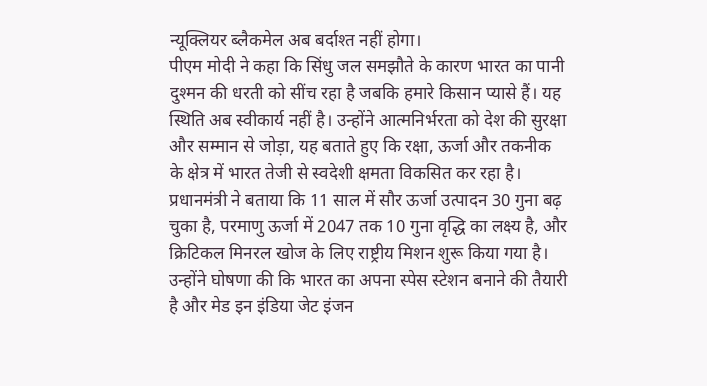न्यूक्लियर ब्लैकमेल अब बर्दाश्त नहीं होगा।
पीएम मोदी ने कहा कि सिंधु जल समझौते के कारण भारत का पानी दुश्मन की धरती को सींच रहा है जबकि हमारे किसान प्यासे हैं। यह स्थिति अब स्वीकार्य नहीं है। उन्होंने आत्मनिर्भरता को देश की सुरक्षा और सम्मान से जोड़ा, यह बताते हुए कि रक्षा, ऊर्जा और तकनीक के क्षेत्र में भारत तेजी से स्वदेशी क्षमता विकसित कर रहा है।
प्रधानमंत्री ने बताया कि 11 साल में सौर ऊर्जा उत्पादन 30 गुना बढ़ चुका है, परमाणु ऊर्जा में 2047 तक 10 गुना वृद्धि का लक्ष्य है, और क्रिटिकल मिनरल खोज के लिए राष्ट्रीय मिशन शुरू किया गया है। उन्होंने घोषणा की कि भारत का अपना स्पेस स्टेशन बनाने की तैयारी है और मेड इन इंडिया जेट इंजन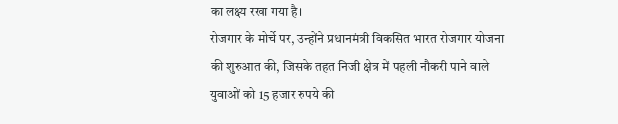का लक्ष्य रखा गया है।
रोजगार के मोर्चे पर, उन्होंने प्रधानमंत्री विकसित भारत रोजगार योजना की शुरुआत की, जिसके तहत निजी क्षेत्र में पहली नौकरी पाने वाले युवाओं को 15 हजार रुपये की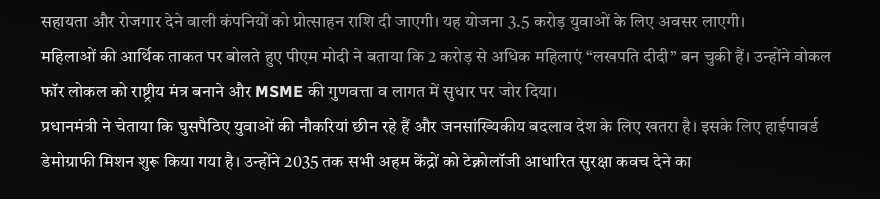सहायता और रोजगार देने वाली कंपनियों को प्रोत्साहन राशि दी जाएगी। यह योजना 3.5 करोड़ युवाओं के लिए अवसर लाएगी।
महिलाओं की आर्थिक ताकत पर बोलते हुए पीएम मोदी ने बताया कि 2 करोड़ से अधिक महिलाएं “लखपति दीदी” बन चुकी हैं। उन्होंने वोकल फॉर लोकल को राष्ट्रीय मंत्र बनाने और MSME की गुणवत्ता व लागत में सुधार पर जोर दिया।
प्रधानमंत्री ने चेताया कि घुसपैठिए युवाओं की नौकरियां छीन रहे हैं और जनसांख्यिकीय बदलाव देश के लिए खतरा है। इसके लिए हाईपावर्ड डेमोग्राफी मिशन शुरू किया गया है। उन्होंने 2035 तक सभी अहम केंद्रों को टेक्नोलॉजी आधारित सुरक्षा कवच देने का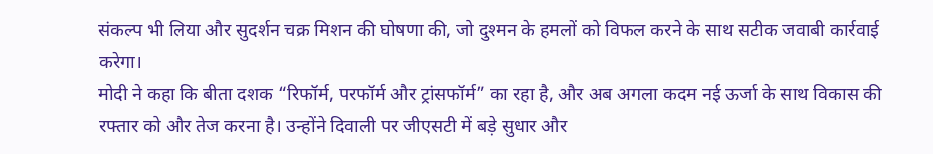संकल्प भी लिया और सुदर्शन चक्र मिशन की घोषणा की, जो दुश्मन के हमलों को विफल करने के साथ सटीक जवाबी कार्रवाई करेगा।
मोदी ने कहा कि बीता दशक “रिफॉर्म, परफॉर्म और ट्रांसफॉर्म” का रहा है, और अब अगला कदम नई ऊर्जा के साथ विकास की रफ्तार को और तेज करना है। उन्होंने दिवाली पर जीएसटी में बड़े सुधार और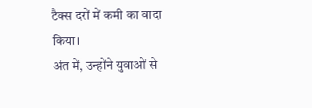टैक्स दरों में कमी का वादा किया।
अंत में, उन्होंने युवाओं से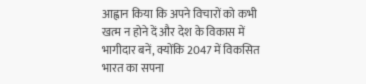आह्वान किया कि अपने विचारों को कभी खत्म न होने दें और देश के विकास में भागीदार बनें, क्योंकि 2047 में विकसित भारत का सपना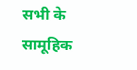सभी के सामूहिक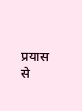प्रयास से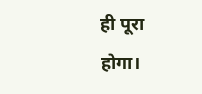ही पूरा होगा।